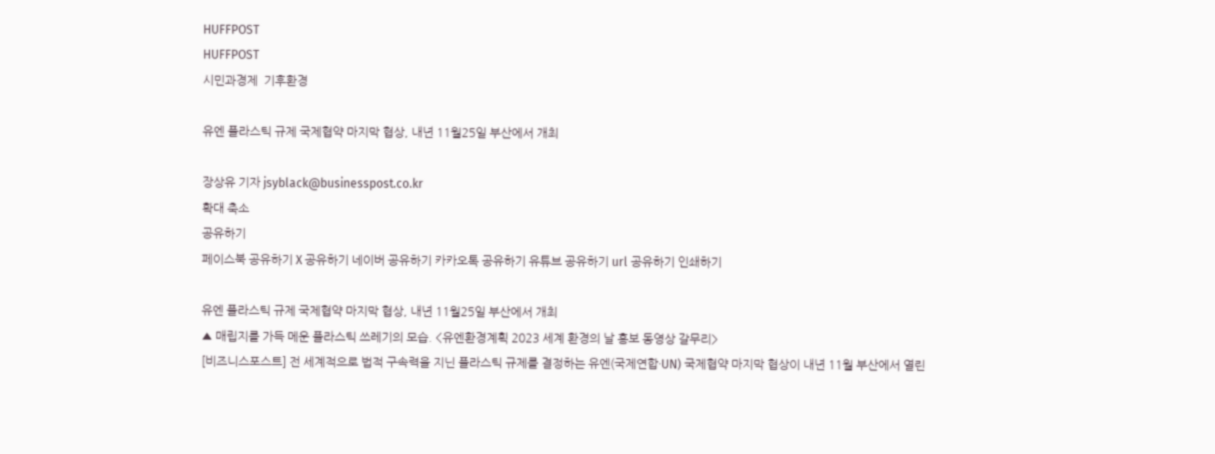HUFFPOST
HUFFPOST
시민과경제  기후환경

유엔 플라스틱 규제 국제협약 마지막 협상, 내년 11월25일 부산에서 개최

장상유 기자 jsyblack@businesspost.co.kr
확대 축소
공유하기
페이스북 공유하기 X 공유하기 네이버 공유하기 카카오톡 공유하기 유튜브 공유하기 url 공유하기 인쇄하기

유엔 플라스틱 규제 국제협약 마지막 협상, 내년 11월25일 부산에서 개최
▲ 매립지를 가득 메운 플라스틱 쓰레기의 모습. <유엔환경계획 2023 세계 환경의 날 홍보 동영상 갈무리>
[비즈니스포스트] 전 세계적으로 법적 구속력을 지닌 플라스틱 규제를 결정하는 유엔(국제연합·UN) 국제협약 마지막 협상이 내년 11월 부산에서 열린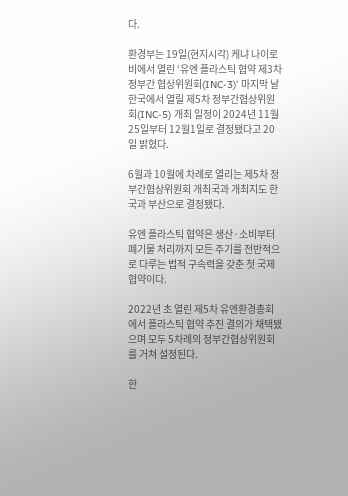다.

환경부는 19일(현지시각) 케냐 나이로비에서 열린 ‘유엔 플라스틱 협약 제3차 정부간 협상위원회(INC-3)’ 마지막 날 한국에서 열릴 제5차 정부간협상위원회(INC-5) 개최 일정이 2024년 11월25일부터 12월1일로 결정됐다고 20일 밝혔다.

6월과 10월에 차례로 열리는 제5차 정부간협상위원회 개최국과 개최지도 한국과 부산으로 결정됐다.

유엔 플라스틱 협약은 생산·소비부터 폐기물 처리까지 모든 주기를 전반적으로 다루는 법적 구속력을 갖춘 첫 국제협약이다.

2022년 초 열린 제5차 유엔환경총회에서 플라스틱 협약 추진 결의가 채택됐으며 모두 5차례의 정부간협상위원회를 거쳐 설정된다.

한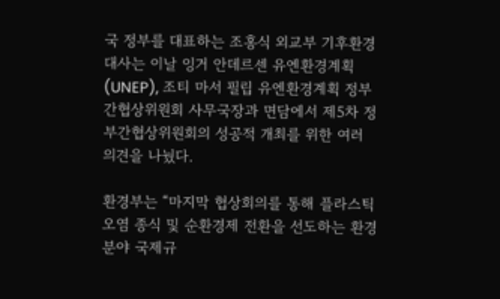국 정부를 대표하는 조홍식 외교부 기후환경대사는 이날 잉거 안데르센 유엔환경계획(UNEP), 조티 마서 필립 유엔환경계획 정부간협상위원회 사무국장과 면담에서 제5차 정부간협상위원회의 성공적 개최를 위한 여러 의견을 나눴다.

환경부는 “마지막 협상회의를 통해 플라스틱 오염 종식 및 순환경제 전환을 선도하는 환경분야 국제규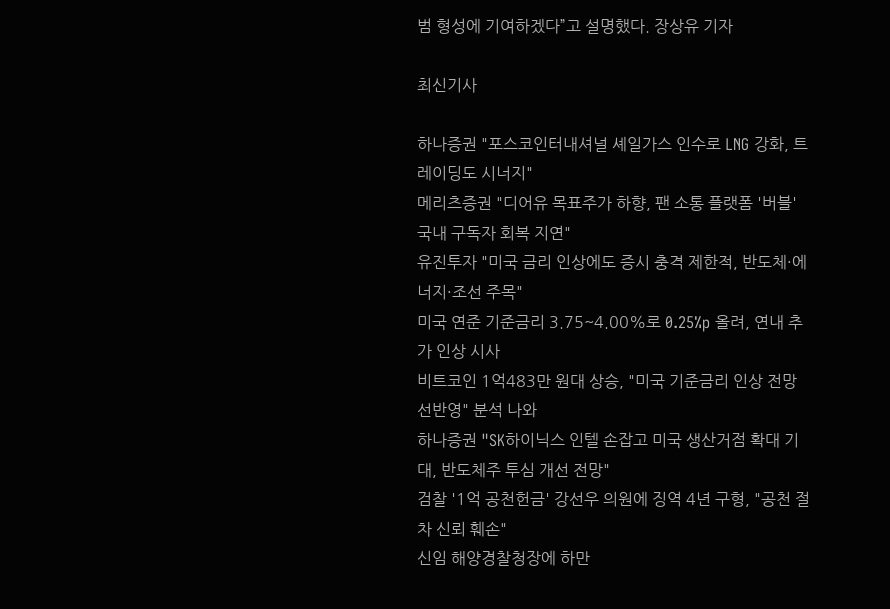범 형성에 기여하겠다”고 설명했다. 장상유 기자

최신기사

하나증권 "포스코인터내셔널 셰일가스 인수로 LNG 강화, 트레이딩도 시너지"
메리츠증권 "디어유 목표주가 하향, 팬 소통 플랫폼 '버블' 국내 구독자 회복 지연"
유진투자 "미국 금리 인상에도 증시 충격 제한적, 반도체·에너지·조선 주목"
미국 연준 기준금리 3.75~4.00%로 0.25%p 올려, 연내 추가 인상 시사
비트코인 1억483만 원대 상승, "미국 기준금리 인상 전망 선반영" 분석 나와
하나증권 "SK하이닉스 인텔 손잡고 미국 생산거점 확대 기대, 반도체주 투심 개선 전망"
검찰 '1억 공천헌금' 강선우 의원에 징역 4년 구형, "공천 절차 신뢰 훼손"
신임 해양경찰청장에 하만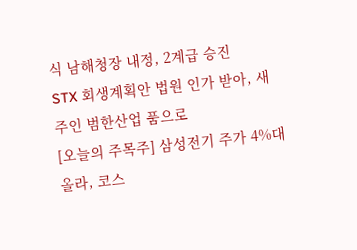식 남해청장 내정, 2계급 승진
STX 회생계획안 법원 인가 받아, 새 주인 범한산업 품으로
[오늘의 주목주] 삼성전기 주가 4%대 올라, 코스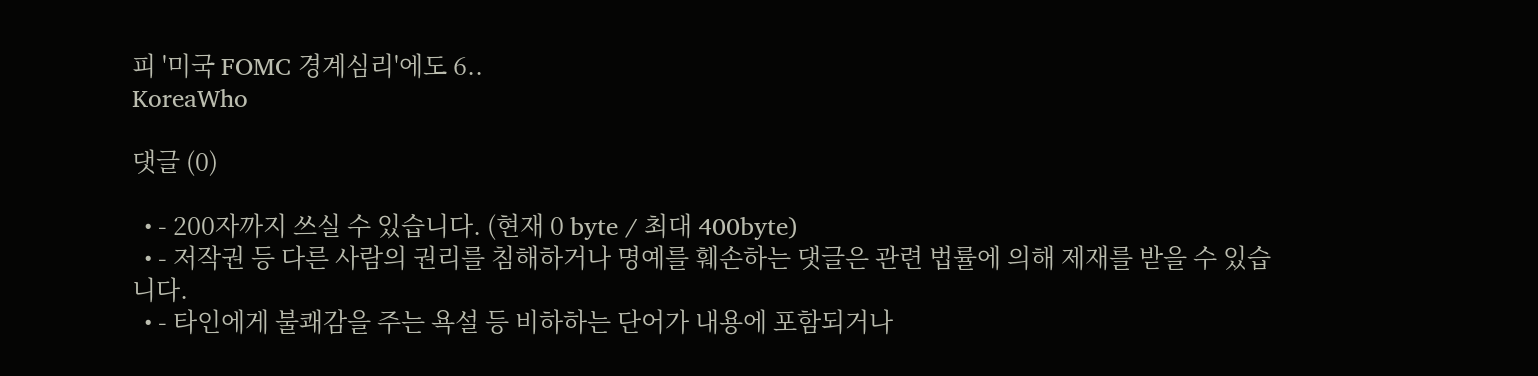피 '미국 FOMC 경계심리'에도 6..
KoreaWho

댓글 (0)

  • - 200자까지 쓰실 수 있습니다. (현재 0 byte / 최대 400byte)
  • - 저작권 등 다른 사람의 권리를 침해하거나 명예를 훼손하는 댓글은 관련 법률에 의해 제재를 받을 수 있습니다.
  • - 타인에게 불쾌감을 주는 욕설 등 비하하는 단어가 내용에 포함되거나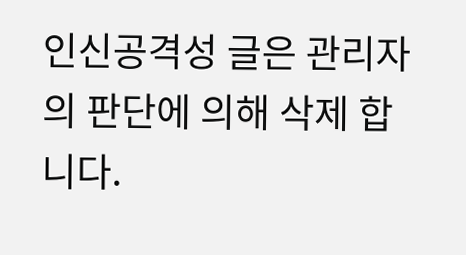인신공격성 글은 관리자의 판단에 의해 삭제 합니다.